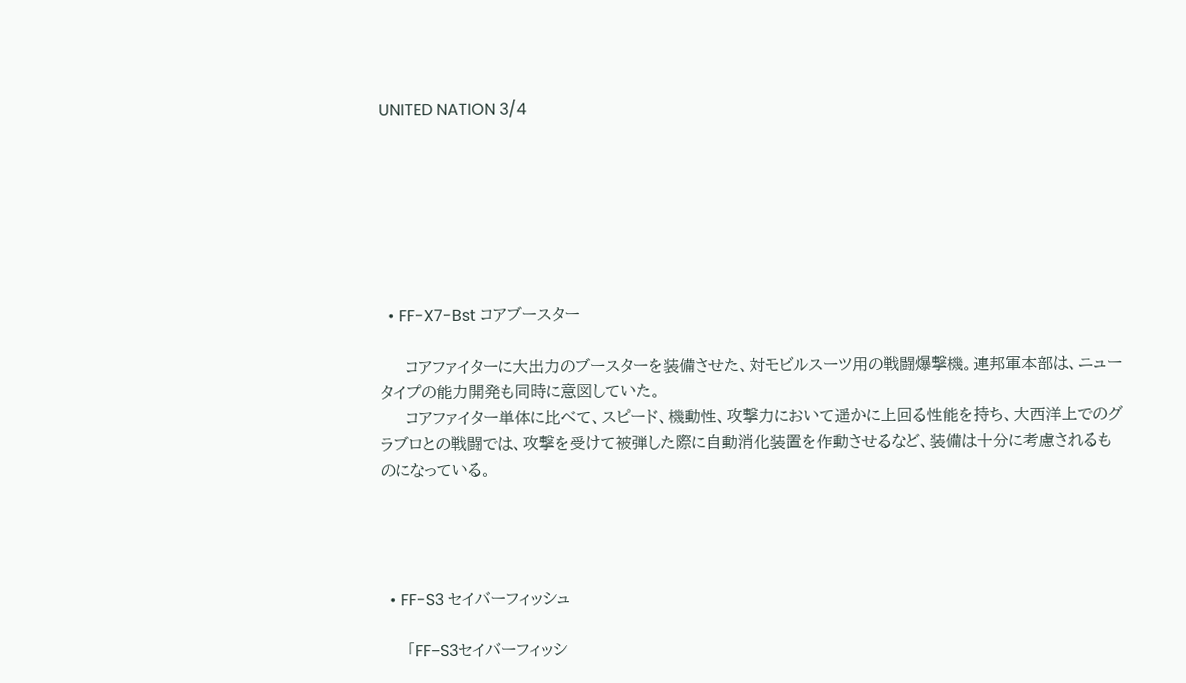UNITED NATION 3/4







  • FF-X7-Bst コアブースター

     コアファイターに大出力のブースターを装備させた、対モビルスーツ用の戦闘爆撃機。連邦軍本部は、ニュータイプの能力開発も同時に意図していた。
     コアファイター単体に比べて、スピード、機動性、攻撃力において遥かに上回る性能を持ち、大西洋上でのグラブロとの戦闘では、攻撃を受けて被弾した際に自動消化装置を作動させるなど、装備は十分に考慮されるものになっている。




  • FF-S3 セイバーフィッシュ

     「FF−S3セイバーフィッシ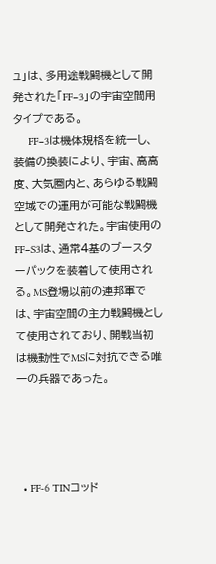ュ」は、多用途戦闘機として開発された「FF−3」の宇宙空間用タイプである。
     FF−3は機体規格を統一し、装備の換装により、宇宙、高高度、大気圏内と、あらゆる戦闘空域での運用が可能な戦闘機として開発された。宇宙使用のFF−S3は、通常4基のブースターパックを装着して使用される。MS登場以前の連邦軍では、宇宙空間の主力戦闘機として使用されており、開戦当初は機動性でMSに対抗できる唯一の兵器であった。




  • FF-6 TINコッド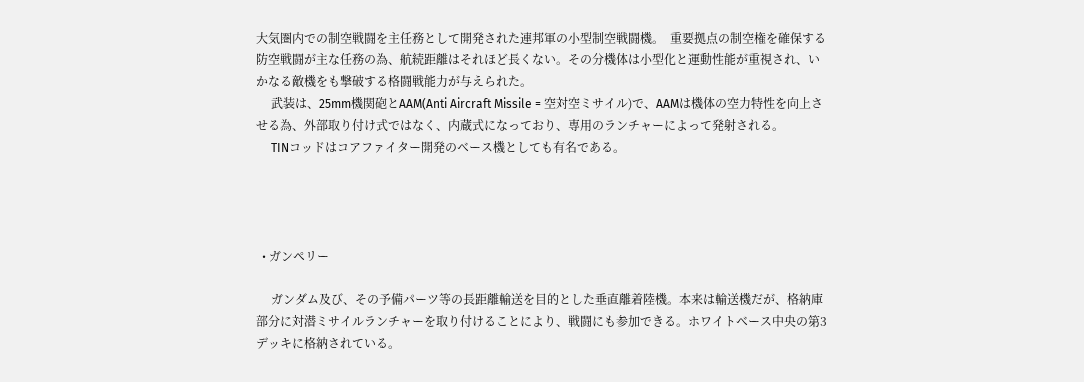大気圏内での制空戦闘を主任務として開発された連邦軍の小型制空戦闘機。  重要拠点の制空権を確保する防空戦闘が主な任務の為、航続距離はそれほど長くない。その分機体は小型化と運動性能が重視され、いかなる敵機をも撃破する格闘戦能力が与えられた。
     武装は、25mm機関砲とAAM(Anti Aircraft Missile = 空対空ミサイル)で、AAMは機体の空力特性を向上させる為、外部取り付け式ではなく、内蔵式になっており、専用のランチャーによって発射される。
     TINコッドはコアファイター開発のベース機としても有名である。




  • ガンペリー

     ガンダム及び、その予備パーツ等の長距離輸送を目的とした垂直離着陸機。本来は輸送機だが、格納庫部分に対潜ミサイルランチャーを取り付けることにより、戦闘にも参加できる。ホワイトベース中央の第3デッキに格納されている。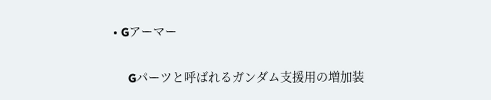• Gアーマー

     Gパーツと呼ばれるガンダム支援用の増加装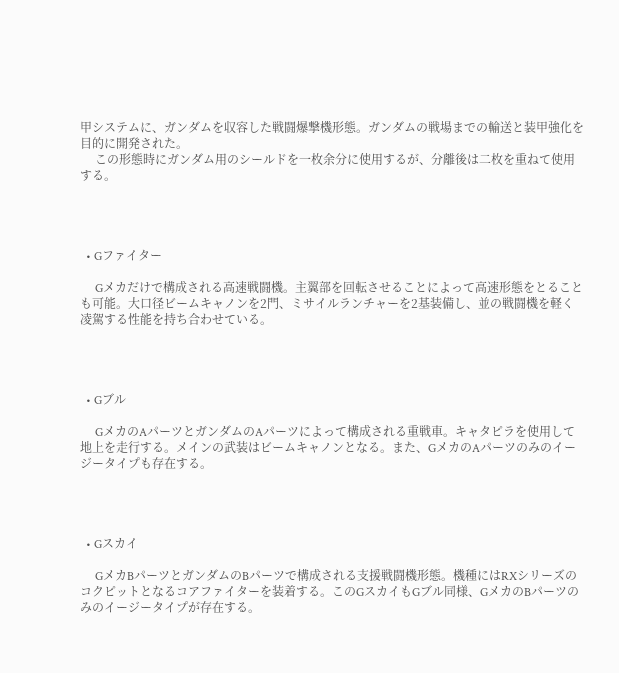甲システムに、ガンダムを収容した戦闘爆撃機形態。ガンダムの戦場までの輸送と装甲強化を目的に開発された。
     この形態時にガンダム用のシールドを一枚余分に使用するが、分離後は二枚を重ねて使用する。




  • Gファイター

     Gメカだけで構成される高速戦闘機。主翼部を回転させることによって高速形態をとることも可能。大口径ビームキャノンを2門、ミサイルランチャーを2基装備し、並の戦闘機を軽く凌駕する性能を持ち合わせている。




  • Gブル

     GメカのAパーツとガンダムのAパーツによって構成される重戦車。キャタピラを使用して地上を走行する。メインの武装はビームキャノンとなる。また、GメカのAパーツのみのイージータイプも存在する。




  • Gスカイ

     GメカBパーツとガンダムのBパーツで構成される支援戦闘機形態。機種にはRXシリーズのコクピットとなるコアファイターを装着する。このGスカイもGブル同様、GメカのBパーツのみのイージータイプが存在する。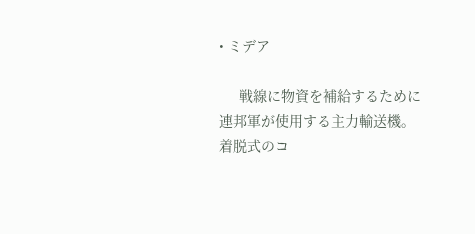• ミデア

     戦線に物資を補給するために連邦軍が使用する主力輸送機。着脱式のコ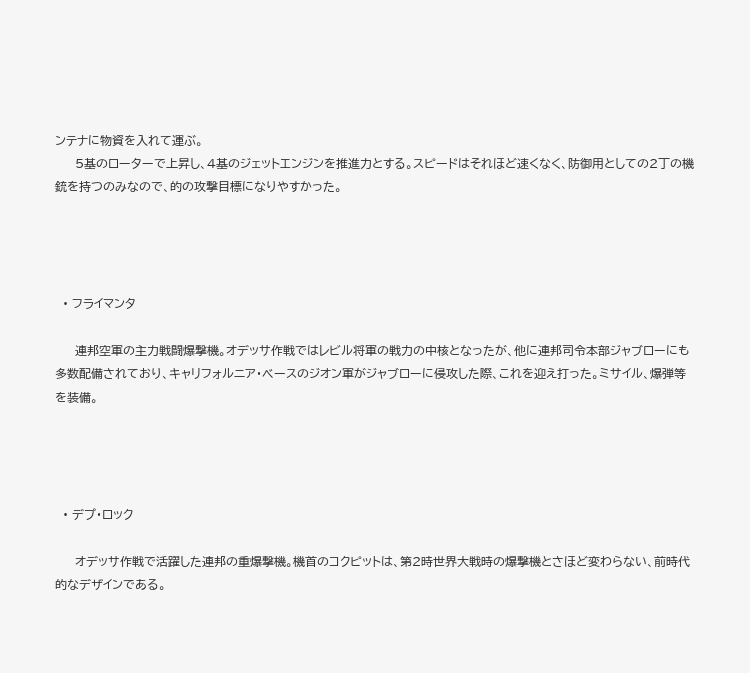ンテナに物資を入れて運ぶ。
     5基のローターで上昇し、4基のジェットエンジンを推進力とする。スピードはそれほど速くなく、防御用としての2丁の機銃を持つのみなので、的の攻撃目標になりやすかった。




  • フライマンタ

     連邦空軍の主力戦闘爆撃機。オデッサ作戦ではレビル将軍の戦力の中核となったが、他に連邦司令本部ジャブローにも多数配備されており、キャリフォルニア・ベースのジオン軍がジャブローに侵攻した際、これを迎え打った。ミサイル、爆弾等を装備。




  • デプ・ロック

     オデッサ作戦で活躍した連邦の重爆撃機。機首のコクピットは、第2時世界大戦時の爆撃機とさほど変わらない、前時代的なデザインである。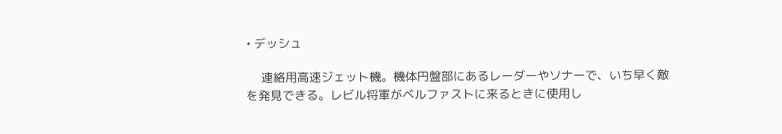• デッシュ

     連絡用高速ジェット機。機体円盤部にあるレーダーやソナーで、いち早く敵を発見できる。レビル将軍がベルファストに来るときに使用し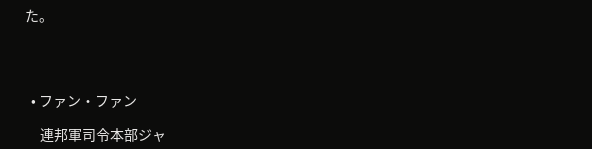た。




  • ファン・ファン

     連邦軍司令本部ジャ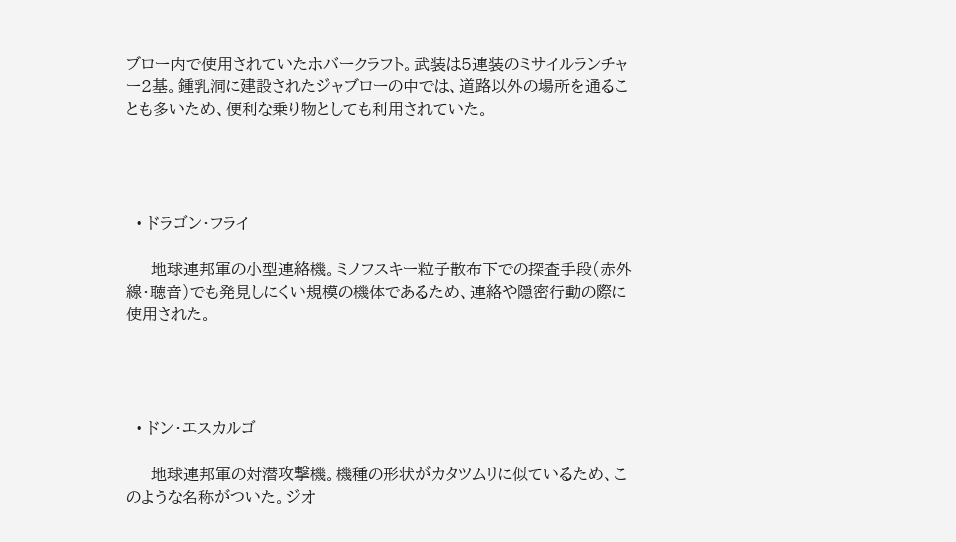ブロー内で使用されていたホバークラフト。武装は5連装のミサイルランチャー2基。鍾乳洞に建設されたジャブローの中では、道路以外の場所を通ることも多いため、便利な乗り物としても利用されていた。




  • ドラゴン・フライ

     地球連邦軍の小型連絡機。ミノフスキー粒子散布下での探査手段(赤外線・聴音)でも発見しにくい規模の機体であるため、連絡や隠密行動の際に使用された。




  • ドン・エスカルゴ

     地球連邦軍の対潜攻撃機。機種の形状がカタツムリに似ているため、このような名称がついた。ジオ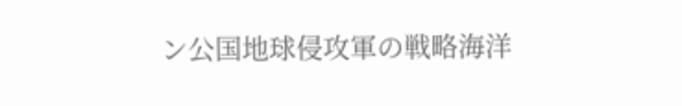ン公国地球侵攻軍の戦略海洋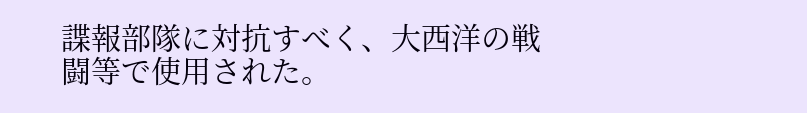諜報部隊に対抗すべく、大西洋の戦闘等で使用された。